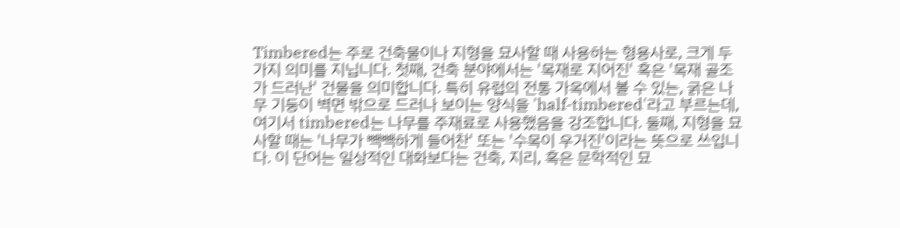Timbered는 주로 건축물이나 지형을 묘사할 때 사용하는 형용사로, 크게 두 가지 의미를 지닙니다. 첫째, 건축 분야에서는 '목재로 지어진' 혹은 '목재 골조가 드러난' 건물을 의미합니다. 특히 유럽의 전통 가옥에서 볼 수 있는, 굵은 나무 기둥이 벽면 밖으로 드러나 보이는 양식을 'half-timbered'라고 부르는데, 여기서 timbered는 나무를 주재료로 사용했음을 강조합니다. 둘째, 지형을 묘사할 때는 '나무가 빽빽하게 들어찬' 또는 '수목이 우거진'이라는 뜻으로 쓰입니다. 이 단어는 일상적인 대화보다는 건축, 지리, 혹은 문학적인 묘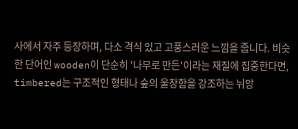사에서 자주 등장하며, 다소 격식 있고 고풍스러운 느낌을 줍니다. 비슷한 단어인 wooden이 단순히 '나무로 만든'이라는 재질에 집중한다면, timbered는 구조적인 형태나 숲의 울창함을 강조하는 뉘앙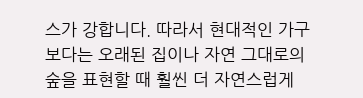스가 강합니다. 따라서 현대적인 가구보다는 오래된 집이나 자연 그대로의 숲을 표현할 때 훨씬 더 자연스럽게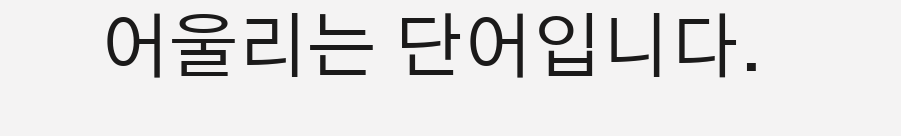어울리는 단어입니다.